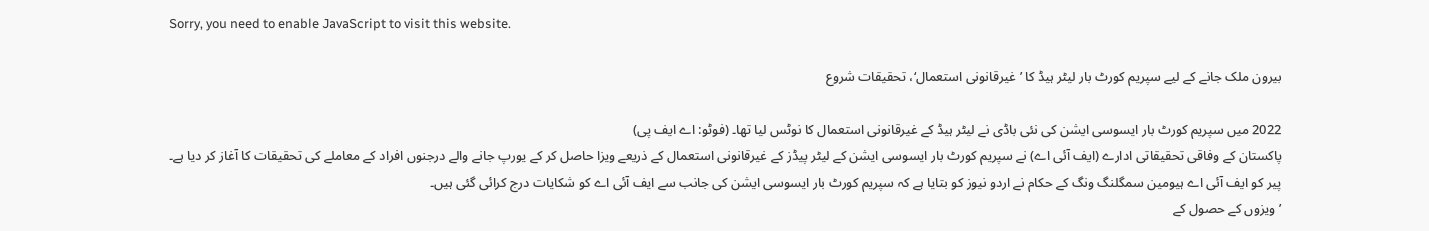Sorry, you need to enable JavaScript to visit this website.

بیرون ملک جانے کے لیے سپریم کورٹ بار لیٹر ہیڈ کا ’غیرقانونی استعمال‘، تحقیقات شروع

2022 میں سپریم کورٹ بار ایسوسی ایشن کی نئی باڈی نے لیٹر ہیڈ کے غیرقانونی استعمال کا نوٹس لیا تھا۔ (فوٹو: اے ایف پی)
پاکستان کے وفاقی تحقیقاتی ادارے (ایف آئی اے) نے سپریم کورٹ بار ایسوسی ایشن کے لیٹر پیڈز کے غیرقانونی استعمال کے ذریعے ویزا حاصل کر کے یورپ جانے والے درجنوں افراد کے معاملے کی تحقیقات کا آغاز کر دیا ہے۔
پیر کو ایف آئی اے ہیومین سمگلنگ ونگ کے حکام نے اردو نیوز کو بتایا ہے کہ سپریم کورٹ بار ایسوسی ایشن کی جانب سے ایف آئی اے کو شکایات درج کرائی گئی ہیں۔
’ویزوں کے حصول کے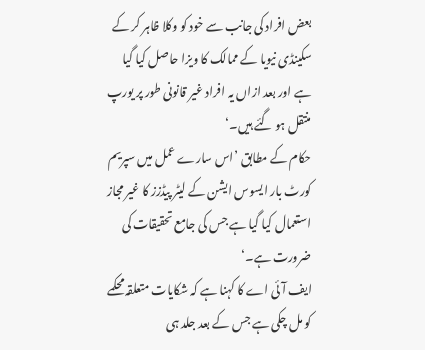بعض افراد کی جانب سے خود کو وکلا ظاہر کر کے سکینڈی نیویا کے ممالک کا ویزا حاصل کیا گیا ہے اور بعد ازاں یہ افراد غیر قانونی طور پر یورپ منتقل ہو گئے ہیں۔‘
حکام کے مطابق ’اس سارے عمل میں سپریم کورٹ بار ایسوس ایشن کے لیٹر پیڈزز کا غیر مجاز استعمال کیا گیا ہے جس کی جامع تحقیقات کی ضرورت ہے۔‘
ایف آئی اے کا کہنا ہے کہ شکایات متعلقہ محکمے کو مل چکی ہے جس کے بعد جلد ہی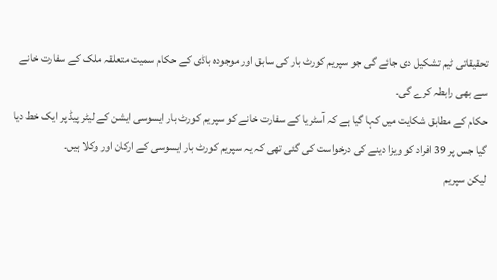تحقیقاتی ٹیم تشکیل دی جائے گی جو سپریم کورٹ بار کی سابق اور موجودہ باڈی کے حکام سمیت متعلقہ ملک کے سفارت خانے سے بھی رابطہ کرے گی۔
حکام کے مطابق شکایت میں کہا گیا ہے کہ آسٹریا کے سفارت خانے کو سپریم کورٹ بار ایسوسی ایشن کے لیٹر پیڈ پر ایک خط دیا گیا جس پر 39 افراد کو ویزا دینے کی درخواست کی گئی تھی کہ یہ سپریم کورٹ بار ایسوسی کے ارکان اور وکلا ہیں۔
لیکن سپریم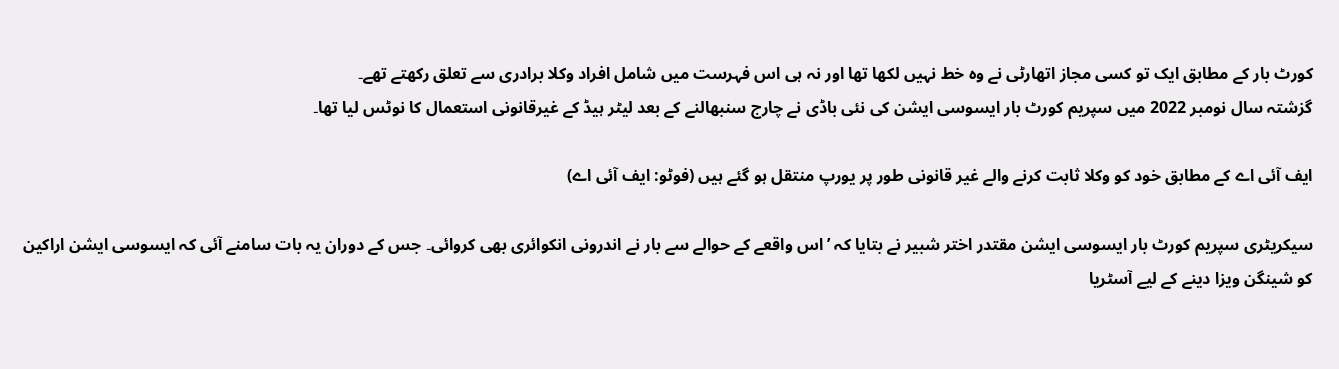کورٹ بار کے مطابق ایک تو کسی مجاز اتھارٹی نے وہ خط نہیں لکھا تھا اور نہ ہی اس فہرست میں شامل افراد وکلا برادری سے تعلق رکھتے تھے۔
گزشتہ سال نومبر 2022 میں سپریم کورٹ بار ایسوسی ایشن کی نئی باڈی نے چارج سنبھالنے کے بعد لیٹر ہیڈ کے غیرقانونی استعمال کا نوٹس لیا تھا۔

ایف آئی اے کے مطابق خود کو وکلا ثابت کرنے والے غیر قانونی طور پر یورپ منتقل ہو گئے ہیں (فوٹو: ایف آئی اے)

سیکریٹری سپریم کورٹ بار ایسوسی ایشن مقتدر اختر شبیر نے بتایا کہ ’اس واقعے کے حوالے سے بار نے اندرونی انکوائری بھی کروائی۔ جس کے دوران یہ بات سامنے آئی کہ ایسوسی ایشن اراکین کو شینگن ویزا دینے کے لیے آسٹریا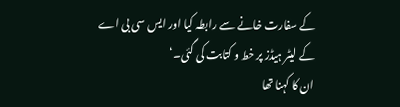کے سفارت خانے سے رابطہ کیا اور ایس سی بی اے کے لیٹر ہیڈز پر خط و کتابت کی گئی۔‘
ان کا کہنا تھا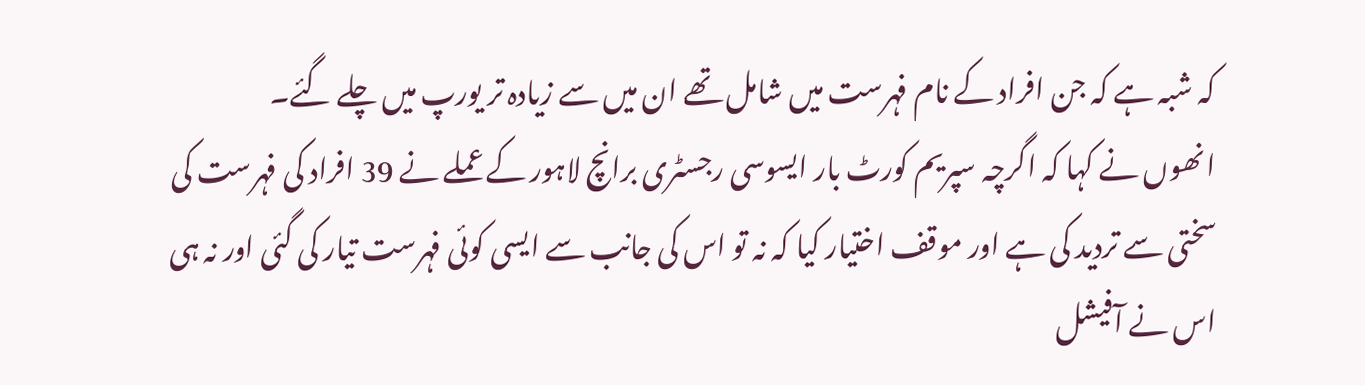کہ شبہ ہے کہ جن افراد کے نام فہرست میں شامل تھے ان میں سے زیادہ تر یورپ میں چلے گئے۔
انھوں نے کہا کہ اگرچہ سپریم کورٹ بار ایسوسی رجسٹری برانچ لاہور کے عملے نے 39 افراد کی فہرست کی سختی سے تردید کی ہے اور موقف اختیار کیا کہ نہ تو اس کی جانب سے ایسی کوئی فہرست تیار کی گئی اور نہ ہی اس نے آفیشل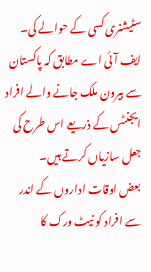سٹیشنری کسی کے حوالے کی۔
ایف آئی اے مطابق کہ پاکستان سے بیرون ملک جانے والے افراد ایجنٹس کے ذریعے اس طرح کی جعل سازیاں کرتے ہیں۔
بعض اوقات اداروں کے اندر سے افراد کو نیٹ ورک کا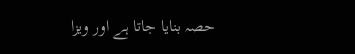حصہ بنایا جاتا ہے اور ویزا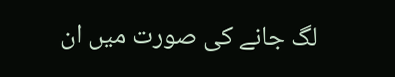لگ جانے کی صورت میں ان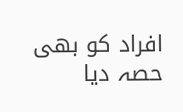افراد کو بھی حصہ دیا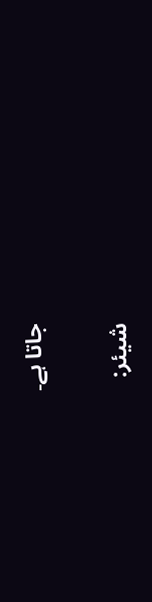جاتا ہے۔

شیئر: